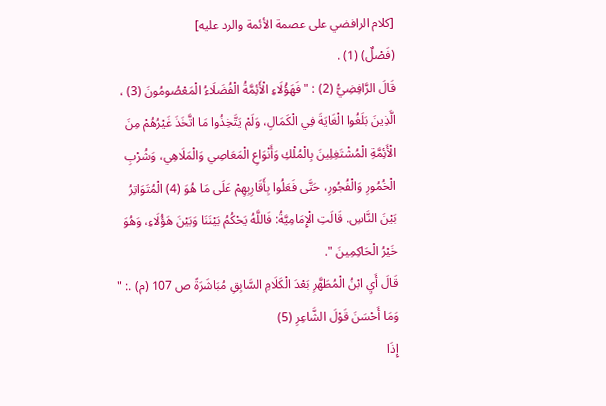[كلام الرافضي على عصمة الأئمة والرد عليه]
(فَصْلٌ) (1) .
قَالَ الرَّافِضِيُّ (2) : " فَهَؤُلَاءِ الْأَئِمَّةُ الْفُضَلَاءُ الْمَعْصُومُونَ (3) ، الَّذِينَ بَلَغُوا الْغَايَةَ فِي الْكَمَالِ، وَلَمْ يَتَّخِذُوا مَا اتَّخَذَ غَيْرُهُمْ مِنَ الْأَئِمَّةِ الْمُشْتَغِلِينَ بِالْمُلْكِ وَأَنْوَاعِ الْمَعَاصِي وَالْمَلَاهِي، وَشُرْبِ الْخُمُورِ وَالْفُجُورِ، حَتَّى فَعَلُوا بِأَقَارِبِهِمْ عَلَى مَا هُوَ (4) الْمُتَوَاتِرُ بَيْنَ النَّاسِ. قَالَتِ الْإِمَامِيَّةُ: فَاللَّهُ يَحْكُمُ بَيْنَنَا وَبَيْنَ هَؤُلَاءِ، وَهُوَ خَيْرُ الْحَاكِمِينَ ".
قَالَ أَيِ ابْنُ الْمُطَهَّرِ بَعْدَ الْكَلَامِ السَّابِقِ مُبَاشَرَةً ص 107 (م) .: " وَمَا أَحْسَنَ قَوْلَ الشَّاعِرِ (5)
إِذَا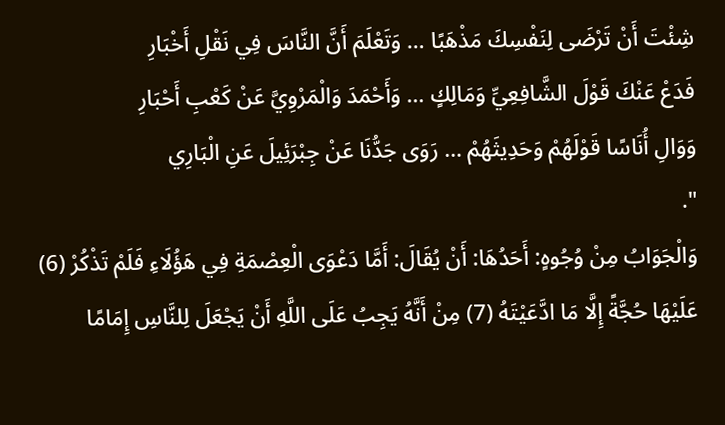شِئْتَ أَنْ تَرْضَى لِنَفْسِكَ مَذْهَبًا … وَتَعْلَمَ أَنَّ النَّاسَ فِي نَقْلِ أَخْبَارِ
فَدَعْ عَنْكَ قَوْلَ الشَّافِعِيِّ وَمَالِكٍ … وَأَحْمَدَ وَالْمَرْوِيَّ عَنْ كَعْبِ أَحْبَارِ
وَوَالِ أُنَاسًا قَوْلَهُمْ وَحَدِيثَهُمْ … رَوَى جَدُّنَا عَنْ جِبْرَئِيلَ عَنِ الْبَارِي
".
وَالْجَوَابُ مِنْ وُجُوهٍ: أَحَدُهَا: أَنْ يُقَالَ: أَمَّا دَعْوَى الْعِصْمَةِ فِي هَؤُلَاءِ فَلَمْ تَذْكُرْ (6) عَلَيْهَا حُجَّةً إِلَّا مَا ادَّعَيْتَهُ (7) مِنْ أَنَّهُ يَجِبُ عَلَى اللَّهِ أَنْ يَجْعَلَ لِلنَّاسِ إِمَامًا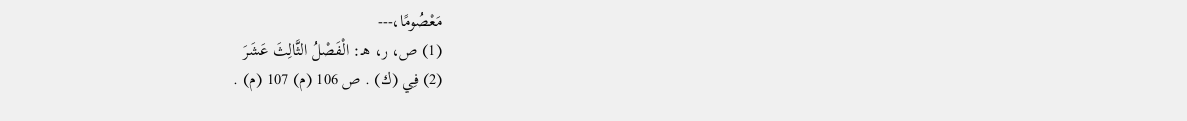مَعْصُومًا،---
(1) ص، ر، هـ: الْفَصْلُ الثَّالِثَ عَشَرَ
(2) فِي (ك) . ص 106 (م) 107 (م) .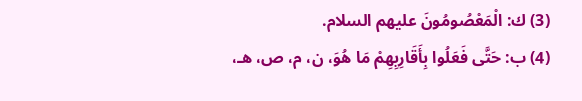(3) ك: الْمَعْصُومُونَ عليهم السلام.
(4) ب: حَتَّى فَعَلُوا بِأَقَارِبِهِمْ مَا هُوَ، ن، م، ص، هـ،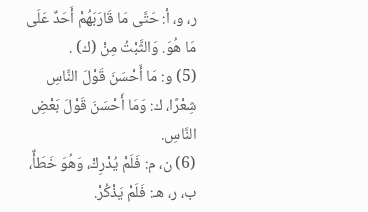ر، و، أ: حَتَّى مَا قَارَبَهُمْ أَحَدٌ عَلَى مَا هُوَ. وَالثَّبْتُ مِنْ (ك) .
(5) و: مَا أَحْسَنَ قَوْلَ النَّاسِ شِعْرًا، ك: وَمَا أَحْسَنَ قَوْلَ بَعْضِ النَّاسِ.
(6) ن، م: فَلَمْ يُدْرِكْ، وَهُوَ خَطَأٌ، ب، ر، هـ: فَلَمْ يَذْكُرْ.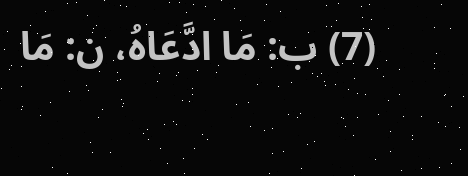(7) ب: مَا ادَّعَاهُ، ن: مَا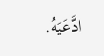ادَّعَيَهُ.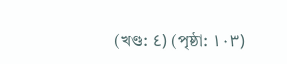(খণ্ড: ٤) (পৃষ্ঠা: ١٠٣)